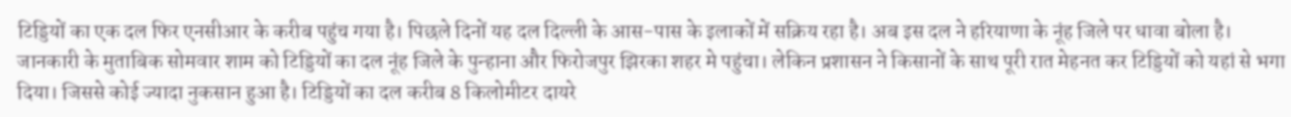टिड्डियों का एक दल फिर एनसीआर के करीब पहुंच गया है। पिछले दिनों यह दल दिल्ली के आस-पास के इलाकों में सक्रिय रहा है। अब इस दल ने हरियाणा के नूंह जिले पर धावा बोला है।
जानकारी के मुताबिक सोमवार शाम को टिड्डियों का दल नूंह जिले के पुन्हाना और फिरोजपुर झिरका शहर मे पहुंचा। लेकिन प्रशासन ने किसानों के साथ पूरी रात मेहनत कर टिड्डियों को यहां से भगा दिया। जिससे कोई ज्यादा नुकसान हुआ है। टिड्डियों का दल करीब 8 किलोमीटर दायरे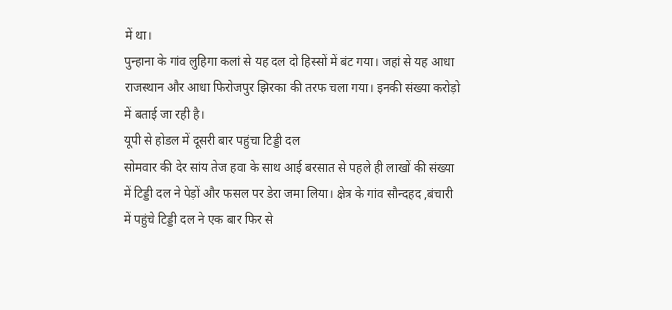में था।
पुन्हाना के गांव लुहिगा कलां से यह दल दो हिस्सों में बंट गया। जहां से यह आधा राजस्थान और आधा फिरोजपुर झिरका की तरफ चला गया। इनकी संख्या करोड़ो में बताई जा रही है।
यूपी से होडल में दूसरी बार पहुंचा टिड्डी दल
सोमवार की देर सांय तेज हवा के साथ आई बरसात से पहले ही लाखों की संख्या में टिड्डी दल ने पेड़ों और फसल पर डेरा जमा लिया। क्षेत्र के गांव सौन्दहद ,बंचारी में पहुंचे टिड्डी दल ने एक बार फिर से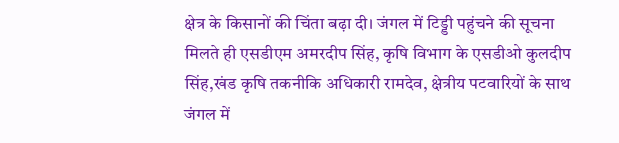क्षेत्र के किसानों की चिंता बढ़ा दी। जंगल में टिड्डी पहुंचने की सूचना मिलते ही एसडीएम अमरदीप सिंह, कृषि विभाग के एसडीओ कुलदीप सिंह,खंड कृषि तकनीकि अधिकारी रामदेव, क्षेत्रीय पटवारियों के साथ जंगल में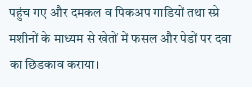पहुंच गए और दमकल व पिकअप गाडियों तथा स्प्रे मशीनों के माध्यम से खेतों में फसल और पेडों पर दवा का छिडकाव कराया।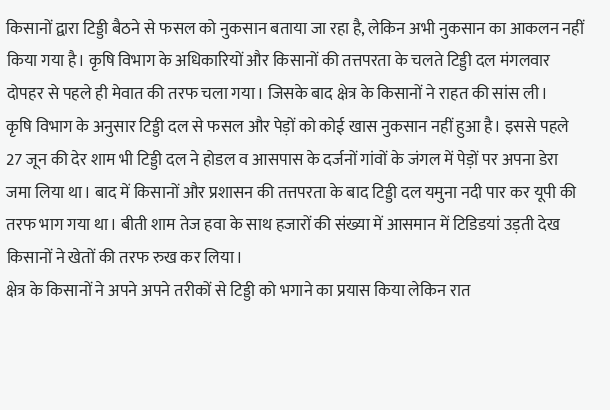किसानों द्वारा टिड्डी बैठने से फसल को नुकसान बताया जा रहा है, लेकिन अभी नुकसान का आकलन नहीं किया गया है। कृषि विभाग के अधिकारियों और किसानों की तत्तपरता के चलते टिड्डी दल मंगलवार दोपहर से पहले ही मेवात की तरफ चला गया। जिसके बाद क्षेत्र के किसानों ने राहत की सांस ली।
कृषि विभाग के अनुसार टिड्डी दल से फसल और पेड़ों को कोई खास नुकसान नहीं हुआ है। इससे पहले 27 जून की देर शाम भी टिड्डी दल ने होडल व आसपास के दर्जनों गांवों के जंगल में पेड़ों पर अपना डेरा जमा लिया था। बाद में किसानों और प्रशासन की तत्तपरता के बाद टिड्डी दल यमुना नदी पार कर यूपी की तरफ भाग गया था। बीती शाम तेज हवा के साथ हजारों की संख्या में आसमान में टिडिडयां उड़ती देख किसानों ने खेतों की तरफ रुख कर लिया।
क्षेत्र के किसानों ने अपने अपने तरीकों से टिड्डी को भगाने का प्रयास किया लेकिन रात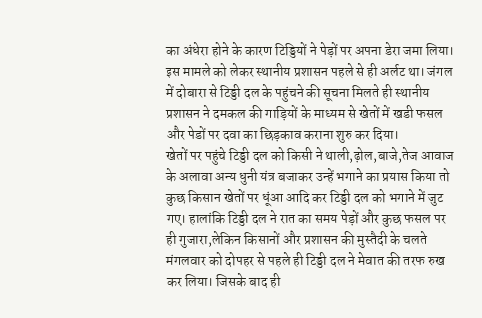का अंधेरा होने के कारण टिड्डियों ने पेड़ों पर अपना डेरा जमा लिया। इस मामले को लेकर स्थानीय प्रशासन पहले से ही अर्लट था। जंगल में दोबारा से टिड्डी दल के पहुंचने की सूचना मिलते ही स्थानीय प्रशासन ने दमकल की गाड़ियों के माध्यम से खेतों में खडी फसल और पेडों पर दवा का छिड़काव कराना शुरु कर दिया।
खेतों पर पहुंचे टिड्डी दल को किसी ने थाली,ढ़ोल,बाजे,तेज आवाज के अलावा अन्य धुनी यंत्र बजाकर उन्हें भगाने का प्रयास किया तो कुछ किसान खेतों पर धूंआ आदि कर टिड्डी दल को भगाने में जुट गए। हालांकि टिड्डी दल ने रात का समय पेड़ों और कुछ फसल पर ही गुजारा,लेकिन किसानों और प्रशासन की मुस्तैदी के चलते मंगलवार को दोपहर से पहले ही टिड्डी दल ने मेवात की तरफ रुख कर लिया। जिसके बाद ही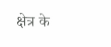क्षेत्र के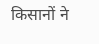किसानों ने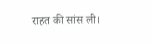राहत की सांस ली।